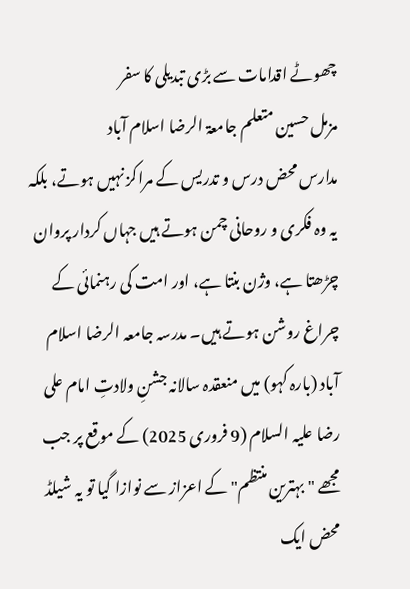چھوٹے اقدامات سے بڑی تبدیلی کا سفر
مزمل حسین متعلم جامعۃ الرضا اسلام آباد
مدارس محض درس و تدریس کے مراکز نہیں ہوتے، بلکہ یہ وہ فکری و روحانی چمن ہوتے ہیں جہاں کردار پروان چڑھتا ہے، وژن بنتا ہے، اور امت کی رہنمائی کے چراغ روشن ہوتے ہیں۔ مدرسہ جامعہ الرضا اسلام آباد (بارہ کہو) میں منعقدہ سالانہ جشنِ ولادتِ امام علی رضا علیہ السلام (9 فروری 2025) کے موقع پر جب مجھے "بہترین منتظم" کے اعزاز سے نوازا گیا تو یہ شیلڈ محض ایک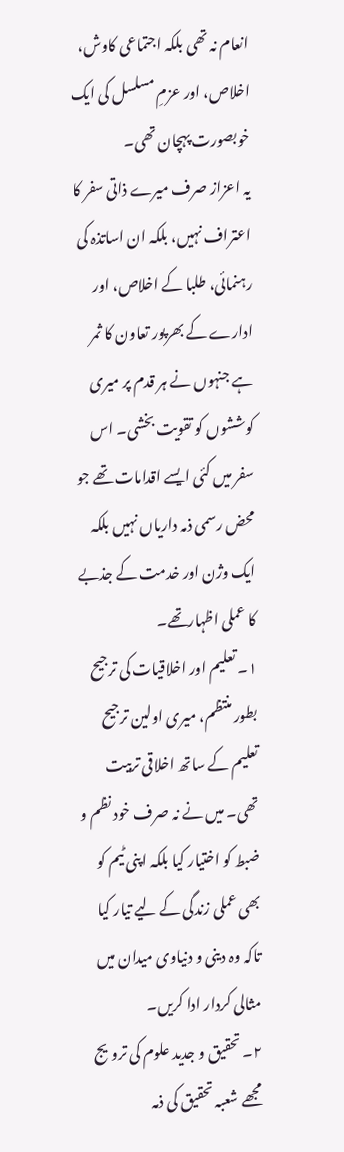انعام نہ تھی بلکہ اجتماعی کاوش، اخلاص، اور عزمِ مسلسل کی ایک خوبصورت پہچان تھی۔
یہ اعزاز صرف میرے ذاتی سفر کا اعتراف نہیں، بلکہ ان اساتذہ کی رہنمائی، طلبا کے اخلاص، اور ادارے کے بھرپور تعاون کا ثمر ہے جنہوں نے ہر قدم پر میری کوششوں کو تقویت بخشی۔ اس سفر میں کئی ایسے اقدامات تھے جو محض رسمی ذمہ داریاں نہیں بلکہ ایک وژن اور خدمت کے جذبے کا عملی اظہارتھے۔
۱۔ تعلیم اور اخلاقیات کی ترجیح
بطور منتظم، میری اولین ترجیح تعلیم کے ساتھ اخلاقی تربیت تھی۔ میں نے نہ صرف خود نظم و ضبط کو اختیار کیا بلکہ اپنی ٹیم کو بھی عملی زندگی کے لیے تیار کیا تاکہ وہ دینی و دنیاوی میدان میں مثالی کردار ادا کریں۔
۲۔ تحقیق و جدید علوم کی ترویج
مجھے شعبہ تحقیق کی ذمہ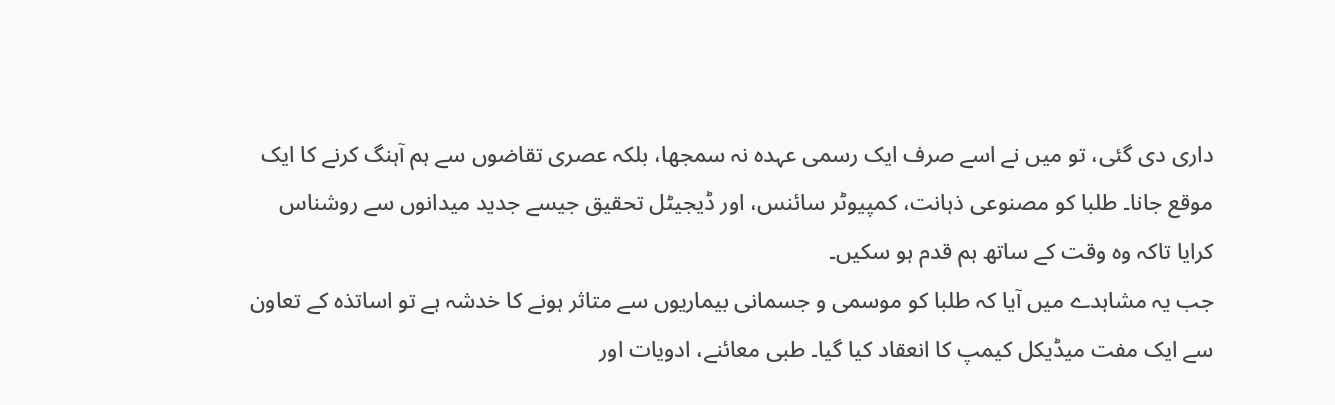داری دی گئی، تو میں نے اسے صرف ایک رسمی عہدہ نہ سمجھا، بلکہ عصری تقاضوں سے ہم آہنگ کرنے کا ایک موقع جانا۔ طلبا کو مصنوعی ذہانت، کمپیوٹر سائنس، اور ڈیجیٹل تحقیق جیسے جدید میدانوں سے روشناس کرایا تاکہ وہ وقت کے ساتھ ہم قدم ہو سکیں۔
جب یہ مشاہدے میں آیا کہ طلبا کو موسمی و جسمانی بیماریوں سے متاثر ہونے کا خدشہ ہے تو اساتذہ کے تعاون سے ایک مفت میڈیکل کیمپ کا انعقاد کیا گیا۔ طبی معائنے، ادویات اور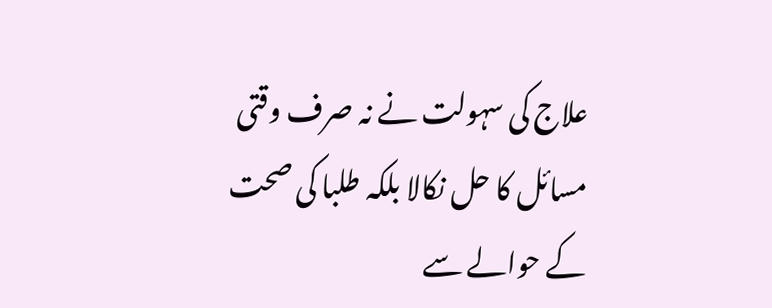علاج کی سہولت نے نہ صرف وقتی مسائل کا حل نکالا بلکہ طلبا کی صحت کے حوالے سے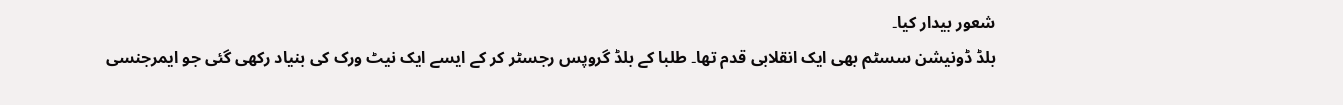شعور بیدار کیا۔
بلڈ ڈونیشن سسٹم بھی ایک انقلابی قدم تھا۔ طلبا کے بلڈ گروپس رجسٹر کر کے ایسے ایک نیٹ ورک کی بنیاد رکھی گئی جو ایمرجنسی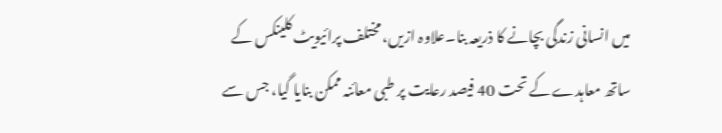میں انسانی زندگی بچانے کا ذریعہ بنا۔علاوہ ازیں، مختلف پرائیویٹ کلینکس کے ساتھ معاہدے کے تحت 40 فیصد رعایت پر طبی معائنہ ممکن بنایا گیا، جس سے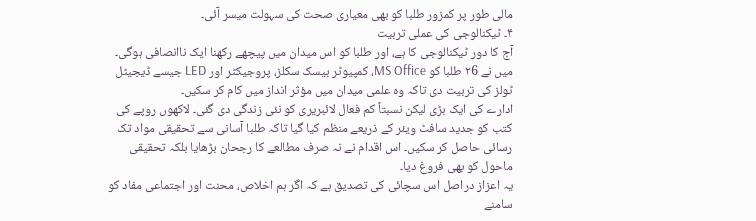مالی طور پر کمزور طلبا کو بھی معیاری صحت کی سہولت میسر آئی۔
۴۔ ٹیکنالوجی کی عملی تربیت
آج کا دور ٹیکنالوجی کا ہے، اور طلبا کو اس میدان میں پیچھے رکھنا ایک ناانصافی ہوگی۔ میں نے ۲6 طلبا کو MS Office، کمپیوٹر بیسک سکلز، پروجیکٹر اور LED جیسے ڈیجیٹل ٹولز کی تربیت دی تاکہ وہ علمی میدان میں مؤثر انداز میں کام کر سکیں۔
ادارے کی ایک بڑی لیکن نسبتاً کم فعال لائبریری کو نئی زندگی دی گئی۔ لاکھوں روپے کی کتب کو جدید سافٹ ویئر کے ذریعے منظم کیا گیا تاکہ طلبا آسانی سے تحقیقی مواد تک رسائی حاصل کر سکیں۔ اس اقدام نے نہ صرف مطالعے کا رجحان بڑھایا بلکہ تحقیقی ماحول کو بھی فروغ دیا۔
یہ اعزاز دراصل اس سچائی کی تصدیق ہے کہ اگر ہم اخلاص، محنت اور اجتماعی مفاد کو سامنے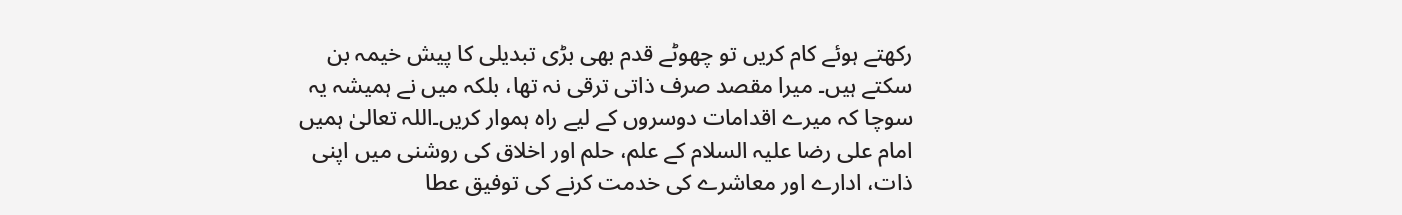رکھتے ہوئے کام کریں تو چھوٹے قدم بھی بڑی تبدیلی کا پیش خیمہ بن سکتے ہیں۔ میرا مقصد صرف ذاتی ترقی نہ تھا، بلکہ میں نے ہمیشہ یہ سوچا کہ میرے اقدامات دوسروں کے لیے راہ ہموار کریں۔اللہ تعالیٰ ہمیں امام علی رضا علیہ السلام کے علم، حلم اور اخلاق کی روشنی میں اپنی ذات، ادارے اور معاشرے کی خدمت کرنے کی توفیق عطا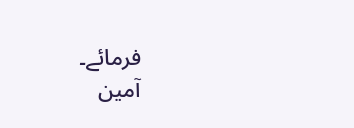فرمائے۔
آمین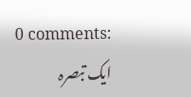0 comments:
ایک تبصرہ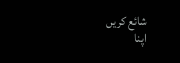شائع کریں
اپنا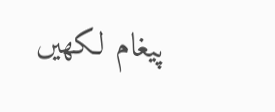پیغام لکھیں